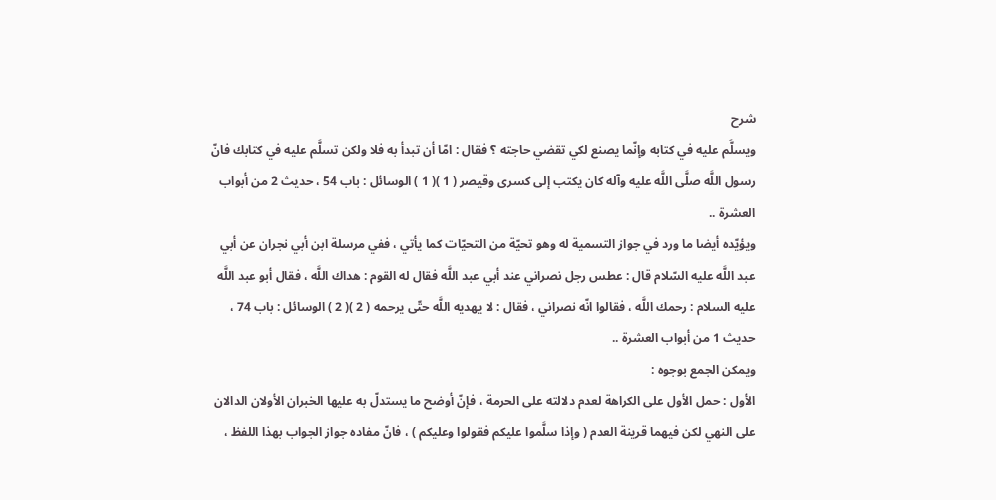شرح
ويسلَّم عليه في كتابه وإنّما يصنع لكي تقضي حاجته ؟ فقال : امّا أن تبدأ به فلا ولكن تسلَّم عليه في كتابك فانّ رسول اللَّه صلَّى اللَّه عليه وآله كان يكتب إلى كسرى وقيصر ( 1 )( 1 ) الوسائل : باب 54 ، حديث 2 من أبواب العشرة ..
ويؤيّده أيضا ما ورد في جواز التسمية له وهو تحيّة من التحيّات كما يأتي ، ففي مرسلة ابن أبي نجران عن أبي عبد اللَّه عليه السّلام قال : عطس رجل نصراني عند أبي عبد اللَّه فقال له القوم : هداك اللَّه ، فقال أبو عبد اللَّه عليه السلام : رحمك اللَّه ، فقالوا انّه نصراني ، فقال : لا يهديه اللَّه حتّى يرحمه ( 2 )( 2 ) الوسائل : باب 74 ، حديث 1 من أبواب العشرة ..
ويمكن الجمع بوجوه :
الأول : حمل الأول على الكراهة لعدم دلالته على الحرمة ، فإنّ أوضح ما يستدلّ به عليها الخبران الأولان الدالان على النهي لكن فيهما قرينة العدم ( وإذا سلَّموا عليكم فقولوا وعليكم ) ، فانّ مفاده جواز الجواب بهذا اللفظ ،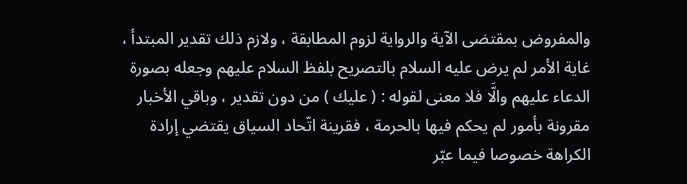والمفروض بمقتضى الآية والرواية لزوم المطابقة ، ولازم ذلك تقدير المبتدأ ، غاية الأمر لم يرض عليه السلام بالتصريح بلفظ السلام عليهم وجعله بصورة الدعاء عليهم والَّا فلا معنى لقوله : ( عليك ) من دون تقدير ، وباقي الأخبار مقرونة بأمور لم يحكم فيها بالحرمة ، فقرينة اتّحاد السياق يقتضي إرادة الكراهة خصوصا فيما عبّر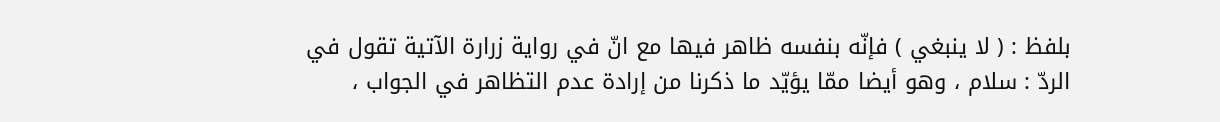بلفظ : ( لا ينبغي ) فإنّه بنفسه ظاهر فيها مع انّ في رواية زرارة الآتية تقول في الردّ : سلام ، وهو أيضا ممّا يؤيّد ما ذكرنا من إرادة عدم التظاهر في الجواب ،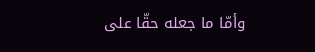وأمّا ما جعله حقّا على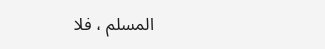المسلم ، فلا